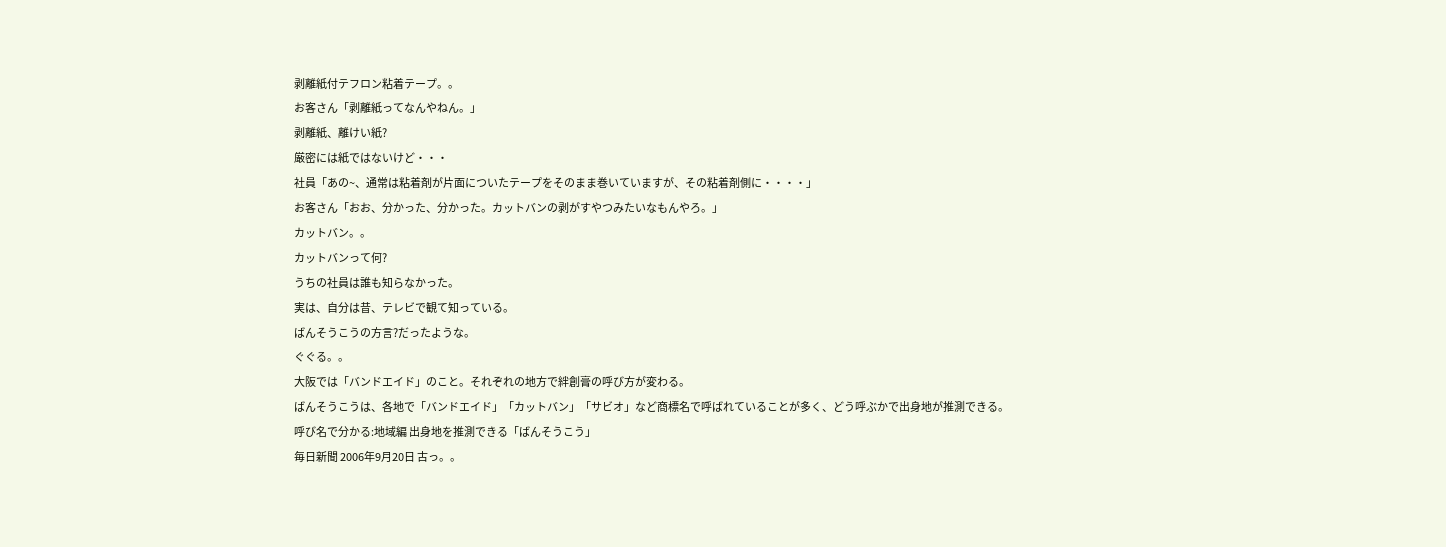剥離紙付テフロン粘着テープ。。
お客さん「剥離紙ってなんやねん。」
剥離紙、離けい紙?
厳密には紙ではないけど・・・
社員「あの~、通常は粘着剤が片面についたテープをそのまま巻いていますが、その粘着剤側に・・・・」
お客さん「おお、分かった、分かった。カットバンの剥がすやつみたいなもんやろ。」
カットバン。。
カットバンって何?
うちの社員は誰も知らなかった。
実は、自分は昔、テレビで観て知っている。
ばんそうこうの方言?だったような。
ぐぐる。。
大阪では「バンドエイド」のこと。それぞれの地方で絆創膏の呼び方が変わる。
ばんそうこうは、各地で「バンドエイド」「カットバン」「サビオ」など商標名で呼ばれていることが多く、どう呼ぶかで出身地が推測できる。
呼び名で分かる:地域編 出身地を推測できる「ばんそうこう」
毎日新聞 2006年9月20日 古っ。。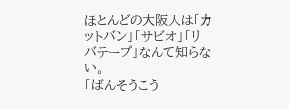ほとんどの大阪人は「カットバン」「サビオ」「リバテープ」なんて知らない。
「ばんそうこう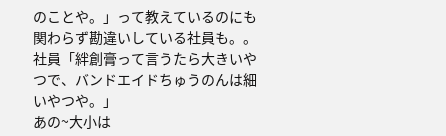のことや。」って教えているのにも関わらず勘違いしている社員も。。
社員「絆創膏って言うたら大きいやつで、バンドエイドちゅうのんは細いやつや。」
あの~大小は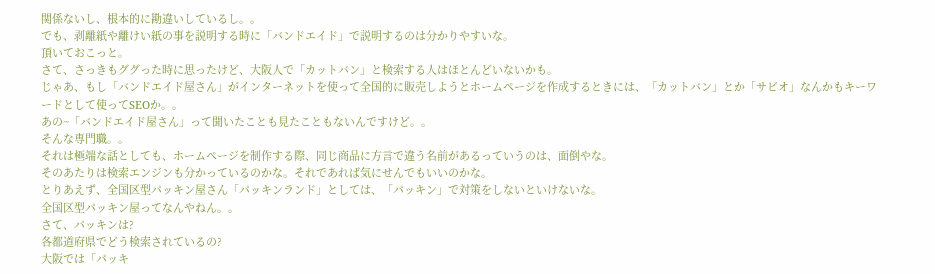関係ないし、根本的に勘違いしているし。。
でも、剥離紙や離けい紙の事を説明する時に「バンドエイド」で説明するのは分かりやすいな。
頂いておこっと。
さて、さっきもググった時に思ったけど、大阪人で「カットバン」と検索する人はほとんどいないかも。
じゃあ、もし「バンドエイド屋さん」がインターネットを使って全国的に販売しようとホームページを作成するときには、「カットバン」とか「サビオ」なんかもキーワードとして使ってSEOか。。
あの~「バンドエイド屋さん」って聞いたことも見たこともないんですけど。。
そんな専門職。。
それは極端な話としても、ホームページを制作する際、同じ商品に方言で違う名前があるっていうのは、面倒やな。
そのあたりは検索エンジンも分かっているのかな。それであれば気にせんでもいいのかな。
とりあえず、全国区型パッキン屋さん「パッキンランド」としては、「パッキン」で対策をしないといけないな。
全国区型パッキン屋ってなんやねん。。
さて、パッキンは?
各都道府県でどう検索されているの?
大阪では「パッキ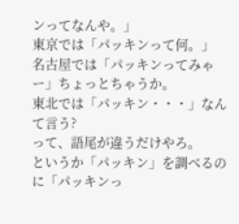ンってなんや。」
東京では「パッキンって何。」
名古屋では「パッキンってみゃー」ちょっとちゃうか。
東北では「パッキン・・・」なんて言う?
って、語尾が違うだけやろ。
というか「パッキン」を調べるのに「パッキンっ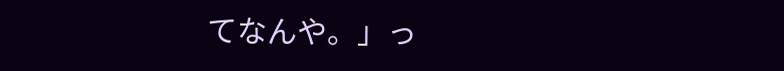てなんや。」っ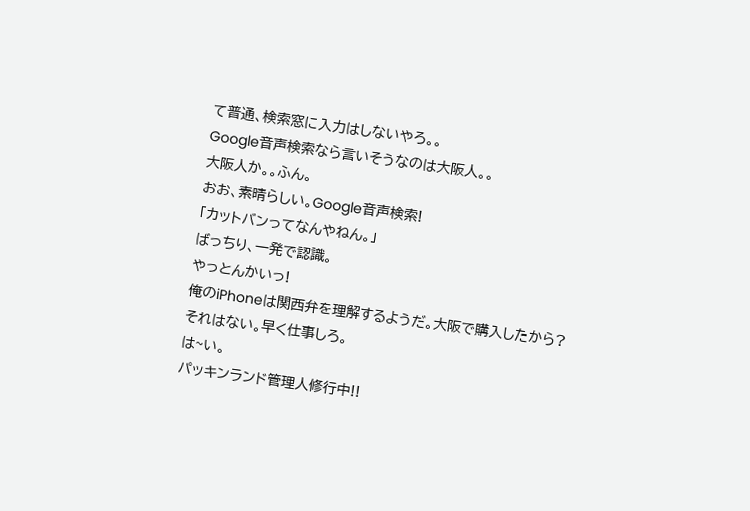て普通、検索窓に入力はしないやろ。。
Google音声検索なら言いそうなのは大阪人。。
大阪人か。。ふん。
おお、素晴らしい。Google音声検索!
「カットバンってなんやねん。」
ばっちり、一発で認識。
やっとんかいっ!
俺のiPhoneは関西弁を理解するようだ。大阪で購入したから?
それはない。早く仕事しろ。
は~い。
パッキンランド管理人修行中!!